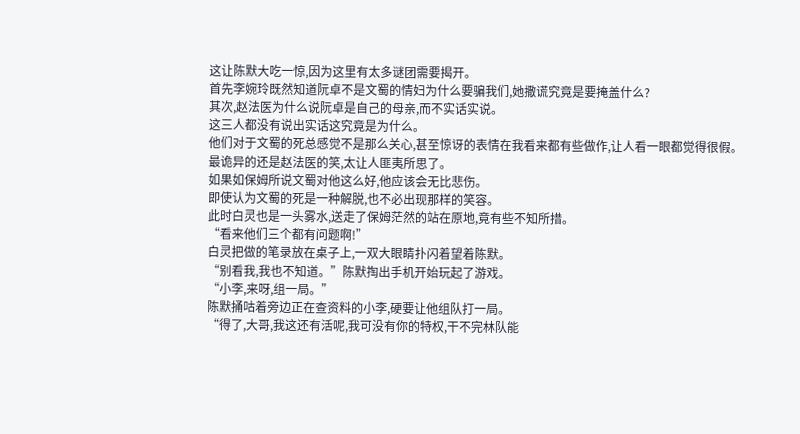这让陈默大吃一惊,因为这里有太多谜团需要揭开。
首先李婉玲既然知道阮卓不是文蜀的情妇为什么要骗我们,她撒谎究竟是要掩盖什么?
其次,赵法医为什么说阮卓是自己的母亲,而不实话实说。
这三人都没有说出实话这究竟是为什么。
他们对于文蜀的死总感觉不是那么关心,甚至惊讶的表情在我看来都有些做作,让人看一眼都觉得很假。
最诡异的还是赵法医的笑,太让人匪夷所思了。
如果如保姆所说文蜀对他这么好,他应该会无比悲伤。
即使认为文蜀的死是一种解脱,也不必出现那样的笑容。
此时白灵也是一头雾水,送走了保姆茫然的站在原地,竟有些不知所措。
“看来他们三个都有问题啊!”
白灵把做的笔录放在桌子上,一双大眼睛扑闪着望着陈默。
“别看我,我也不知道。”陈默掏出手机开始玩起了游戏。
“小李,来呀,组一局。”
陈默捅咕着旁边正在查资料的小李,硬要让他组队打一局。
“得了,大哥,我这还有活呢,我可没有你的特权,干不完林队能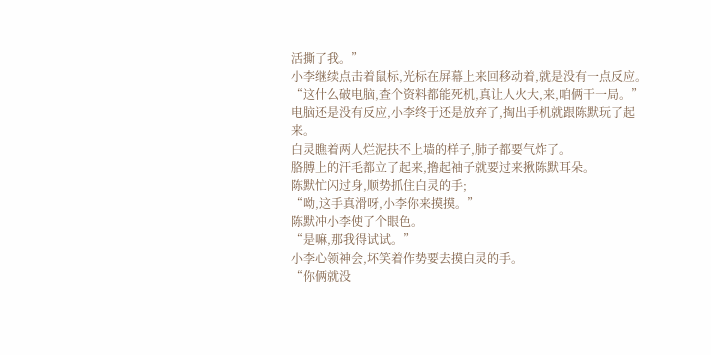活撕了我。”
小李继续点击着鼠标,光标在屏幕上来回移动着,就是没有一点反应。
“这什么破电脑,查个资料都能死机,真让人火大,来,咱俩干一局。”
电脑还是没有反应,小李终于还是放弃了,掏出手机就跟陈默玩了起来。
白灵瞧着两人烂泥扶不上墙的样子,肺子都要气炸了。
胳膊上的汗毛都立了起来,撸起袖子就要过来揪陈默耳朵。
陈默忙闪过身,顺势抓住白灵的手;
“呦,这手真滑呀,小李你来摸摸。”
陈默冲小李使了个眼色。
“是嘛,那我得试试。”
小李心领神会,坏笑着作势要去摸白灵的手。
“你俩就没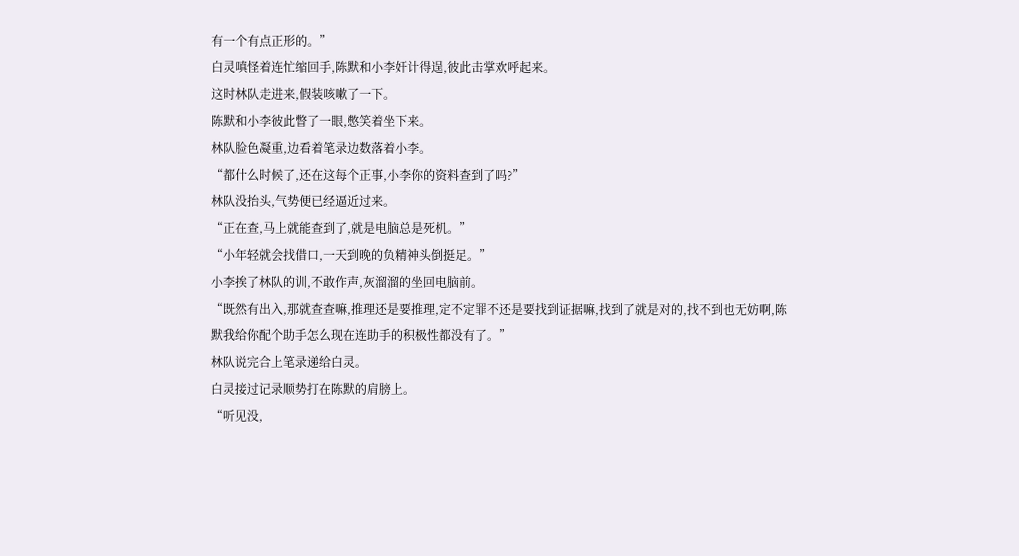有一个有点正形的。”
白灵嗔怪着连忙缩回手,陈默和小李奸计得逞,彼此击掌欢呼起来。
这时林队走进来,假装咳嗽了一下。
陈默和小李彼此瞥了一眼,憋笑着坐下来。
林队脸色凝重,边看着笔录边数落着小李。
“都什么时候了,还在这每个正事,小李你的资料查到了吗?”
林队没抬头,气势便已经逼近过来。
“正在查,马上就能查到了,就是电脑总是死机。”
“小年轻就会找借口,一天到晚的负精神头倒挺足。”
小李挨了林队的训,不敢作声,灰溜溜的坐回电脑前。
“既然有出入,那就查查嘛,推理还是要推理,定不定罪不还是要找到证据嘛,找到了就是对的,找不到也无妨啊,陈默我给你配个助手怎么现在连助手的积极性都没有了。”
林队说完合上笔录递给白灵。
白灵接过记录顺势打在陈默的肩膀上。
“听见没,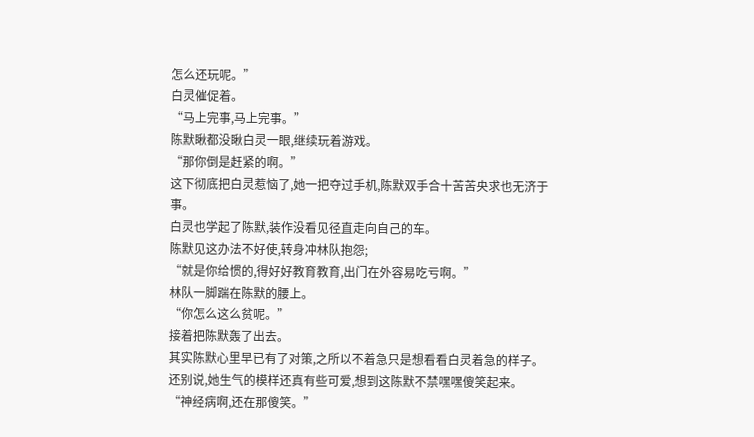怎么还玩呢。”
白灵催促着。
“马上完事,马上完事。”
陈默瞅都没瞅白灵一眼,继续玩着游戏。
“那你倒是赶紧的啊。”
这下彻底把白灵惹恼了,她一把夺过手机,陈默双手合十苦苦央求也无济于事。
白灵也学起了陈默,装作没看见径直走向自己的车。
陈默见这办法不好使,转身冲林队抱怨;
“就是你给惯的,得好好教育教育,出门在外容易吃亏啊。”
林队一脚踹在陈默的腰上。
“你怎么这么贫呢。”
接着把陈默轰了出去。
其实陈默心里早已有了对策,之所以不着急只是想看看白灵着急的样子。
还别说,她生气的模样还真有些可爱,想到这陈默不禁嘿嘿傻笑起来。
“神经病啊,还在那傻笑。”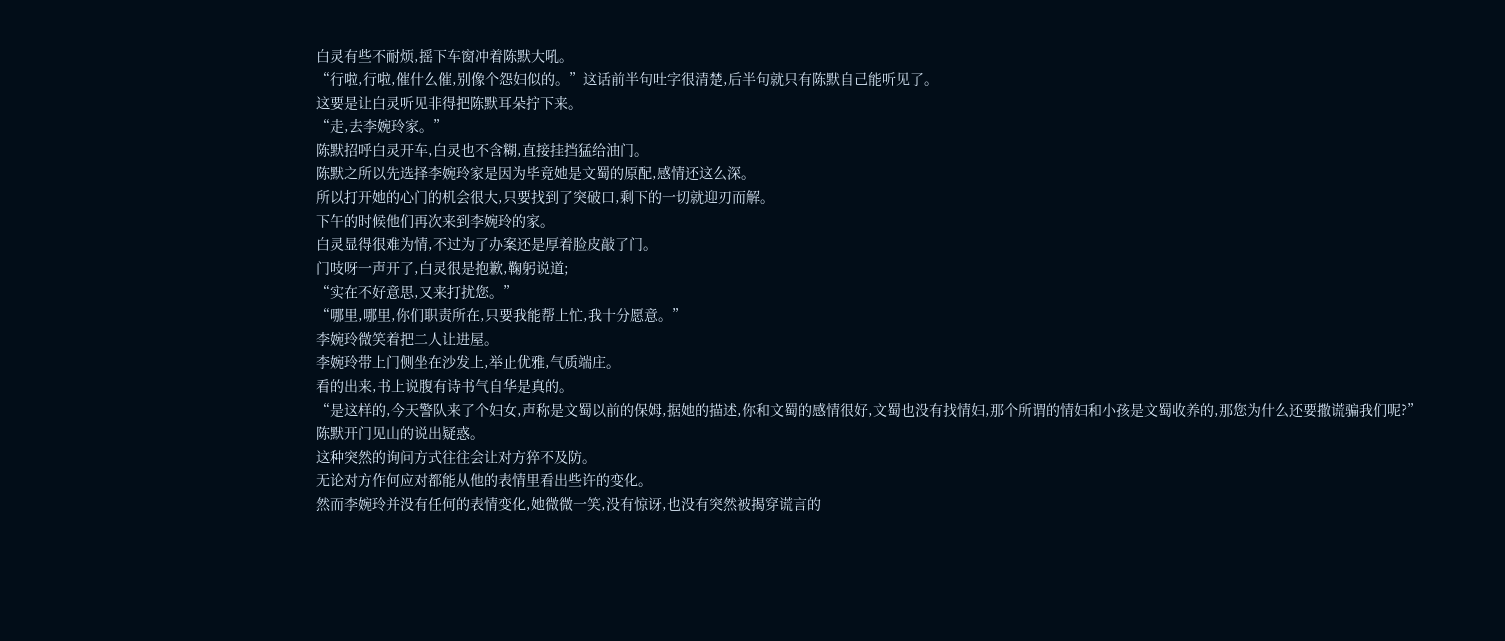白灵有些不耐烦,摇下车窗冲着陈默大吼。
“行啦,行啦,催什么催,别像个怨妇似的。”这话前半句吐字很清楚,后半句就只有陈默自己能听见了。
这要是让白灵听见非得把陈默耳朵拧下来。
“走,去李婉玲家。”
陈默招呼白灵开车,白灵也不含糊,直接挂挡猛给油门。
陈默之所以先选择李婉玲家是因为毕竟她是文蜀的原配,感情还这么深。
所以打开她的心门的机会很大,只要找到了突破口,剩下的一切就迎刃而解。
下午的时候他们再次来到李婉玲的家。
白灵显得很难为情,不过为了办案还是厚着脸皮敲了门。
门吱呀一声开了,白灵很是抱歉,鞠躬说道;
“实在不好意思,又来打扰您。”
“哪里,哪里,你们职责所在,只要我能帮上忙,我十分愿意。”
李婉玲微笑着把二人让进屋。
李婉玲带上门侧坐在沙发上,举止优雅,气质端庄。
看的出来,书上说腹有诗书气自华是真的。
“是这样的,今天警队来了个妇女,声称是文蜀以前的保姆,据她的描述,你和文蜀的感情很好,文蜀也没有找情妇,那个所谓的情妇和小孩是文蜀收养的,那您为什么还要撒谎骗我们呢?”
陈默开门见山的说出疑惑。
这种突然的询问方式往往会让对方猝不及防。
无论对方作何应对都能从他的表情里看出些许的变化。
然而李婉玲并没有任何的表情变化,她微微一笑,没有惊讶,也没有突然被揭穿谎言的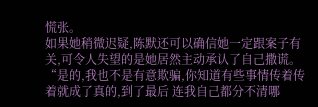慌张。
如果她稍微迟疑,陈默还可以确信她一定跟案子有关,可令人失望的是她居然主动承认了自己撒谎。
“是的,我也不是有意欺骗,你知道有些事情传着传着就成了真的,到了最后 连我自己都分不清哪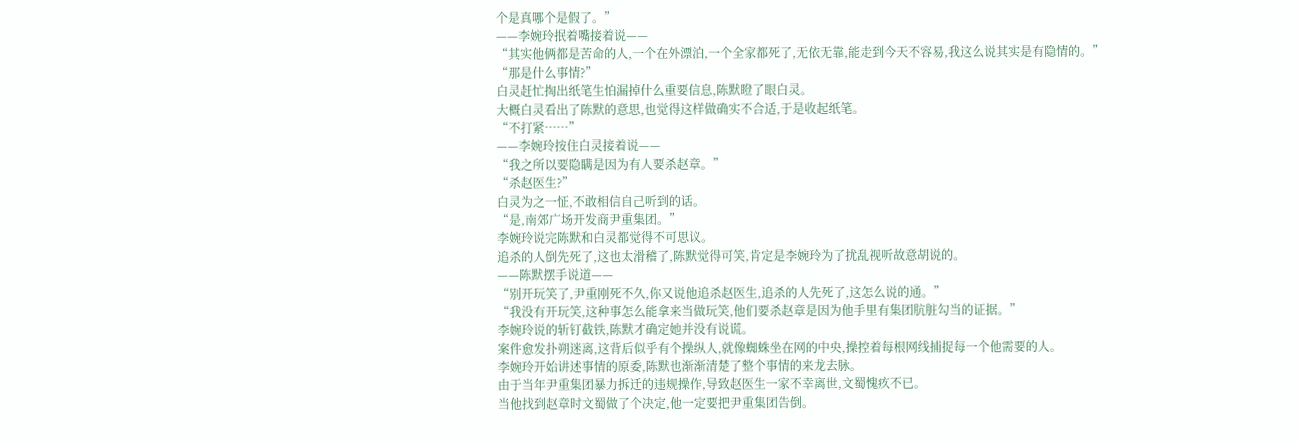个是真哪个是假了。”
——李婉玲抿着嘴接着说——
“其实他俩都是苦命的人,一个在外漂泊,一个全家都死了,无依无靠,能走到今天不容易,我这么说其实是有隐情的。”
“那是什么事情?”
白灵赶忙掏出纸笔生怕漏掉什么重要信息,陈默瞪了眼白灵。
大概白灵看出了陈默的意思,也觉得这样做确实不合适,于是收起纸笔。
“不打紧……”
——李婉玲按住白灵接着说——
“我之所以要隐瞒是因为有人要杀赵章。”
“杀赵医生?”
白灵为之一怔,不敢相信自己听到的话。
“是,南郊广场开发商尹重集团。”
李婉玲说完陈默和白灵都觉得不可思议。
追杀的人倒先死了,这也太滑稽了,陈默觉得可笑,肯定是李婉玲为了扰乱视听故意胡说的。
——陈默摆手说道——
“别开玩笑了,尹重刚死不久,你又说他追杀赵医生,追杀的人先死了,这怎么说的通。”
“我没有开玩笑,这种事怎么能拿来当做玩笑,他们要杀赵章是因为他手里有集团肮脏勾当的证据。”
李婉玲说的斩钉截铁,陈默才确定她并没有说谎。
案件愈发扑朔迷离,这背后似乎有个操纵人,就像蜘蛛坐在网的中央,操控着每根网线捕捉每一个他需要的人。
李婉玲开始讲述事情的原委,陈默也渐渐清楚了整个事情的来龙去脉。
由于当年尹重集团暴力拆迁的违规操作,导致赵医生一家不幸离世,文蜀愧疚不已。
当他找到赵章时文蜀做了个决定,他一定要把尹重集团告倒。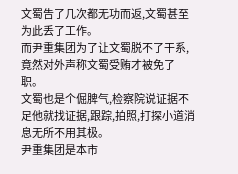文蜀告了几次都无功而返,文蜀甚至为此丢了工作。
而尹重集团为了让文蜀脱不了干系,竟然对外声称文蜀受贿才被免了职。
文蜀也是个倔脾气,检察院说证据不足他就找证据,跟踪,拍照,打探小道消息无所不用其极。
尹重集团是本市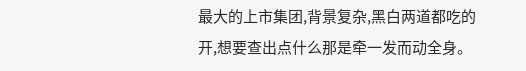最大的上市集团,背景复杂,黑白两道都吃的开,想要查出点什么那是牵一发而动全身。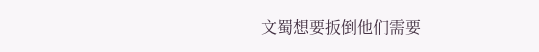文蜀想要扳倒他们需要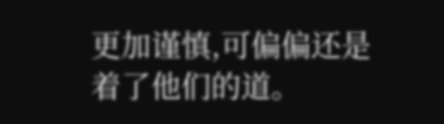更加谨慎,可偏偏还是着了他们的道。